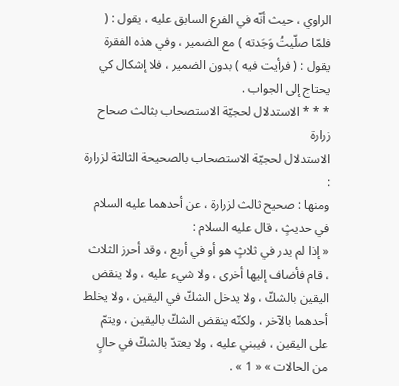الراوي ، حيث أنّه في الفرع السابق عليه ، يقول : ( فلمّا صلّيتُ وَجَدته ) مع الضمير ، وفي هذه الفقرة يقول : ( فرأيت فيه ) بدون الضمير ، فلا إشكال كي يحتاج إلى الجواب .
* * * الاستدلال لحجيّة الاستصحاب بثالث صحاح زرارة
الاستدلال لحجيّة الاستصحاب بالصحيحة الثالثة لزرارة :
ومنها : صحيح ثالث لزرارة ، عن أحدهما عليه السلام في حديثٍ ، قال عليه السلام :
« إذا لم يدر في ثلاثٍ هو أو في أربع ، وقد أحرز الثلاث ، قام فأضاف إليها أخرى ، ولا شيء عليه ، ولا ينقض اليقين بالشكّ ، ولا يدخل الشكّ في اليقين ، ولا يخلط أحدهما بالآخر ، ولكنّه ينقض الشكّ باليقين ، ويتمّ على اليقين ، فيبني عليه ، ولا يعتدّ بالشكّ في حالٍ من الحالات » « 1 » .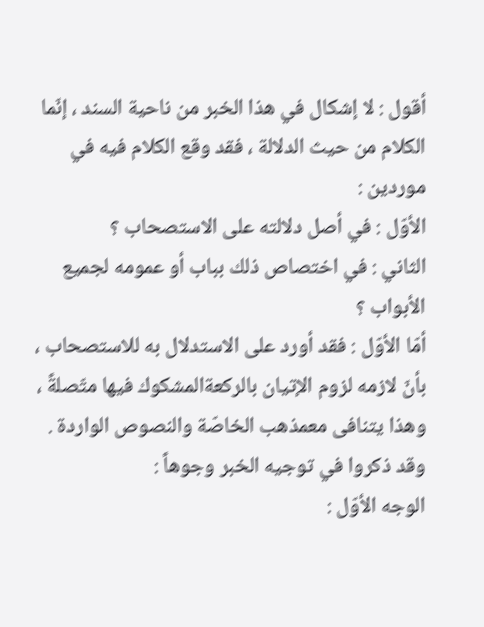أقول : لا إشكال في هذا الخبر من ناحية السند ، إنّما الكلام من حيث الدلالة ، فقد وقع الكلام فيه في موردين :
الأوّل : في أصل دلالته على الاستصحاب ؟
الثاني : في اختصاص ذلك بباب أو عمومه لجميع الأبواب ؟
أمّا الأوّل : فقد أورد على الاستدلال به للاستصحاب ، بأنّ لازمه لزوم الإتيان بالركعةالمشكوك فيها متّصلةً ، وهذا يتنافى معمذهب الخاصّة والنصوص الواردة .
وقد ذكروا في توجيه الخبر وجوهاً :
الوجه الأوّل :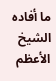ما أفاده الشيخ الأعظم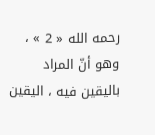رحمه الله « 2 » ، وهو أنّ المراد باليقين فيه ، اليقين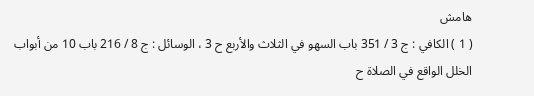هامش
( 1 ) الكافي : ج 3 / 351 باب السهو في الثلاث والأربع ح 3 ، الوسائل : ج 8 / 216 باب 10 من أبواب الخلل الواقع في الصلاة ح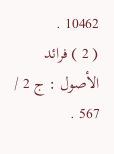10462 .
( 2 ) فرائد الأصول : ج 2 / 567 .